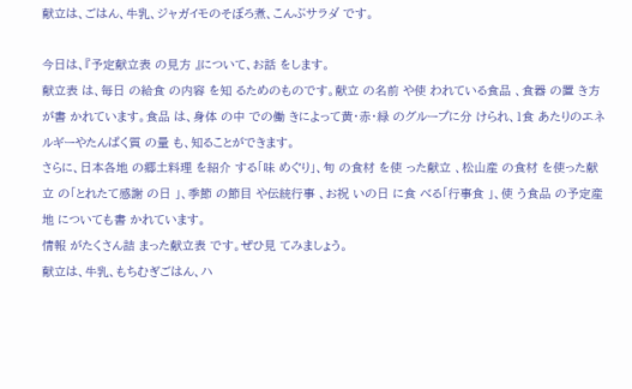献立は、ごはん、牛乳、ジャガイモのそぼろ煮、こんぶサラダ です。

今日は、『予定献立表 の見方 』について、お話 をします。
献立表 は、毎日 の給食 の内容 を知 るためのものです。献立 の名前 や使 われている食品 、食器 の置 き方 が書 かれています。食品 は、身体 の中 での働 きによって黄・赤・緑 のグループに分 けられ、1食 あたりのエネルギーやたんぱく質 の量 も、知ることができます。
さらに、日本各地 の郷土料理 を紹介 する「味 めぐり」、旬 の食材 を使 った献立 、松山産 の食材 を使った献立 の「とれたて感謝 の日 」、季節 の節目 や伝統行事 、お祝 いの日 に食 べる「行事食 」、使 う食品 の予定産地 についても書 かれています。
情報 がたくさん詰 まった献立表 です。ぜひ見 てみましょう。
献立は、牛乳、もちむぎごはん、ハ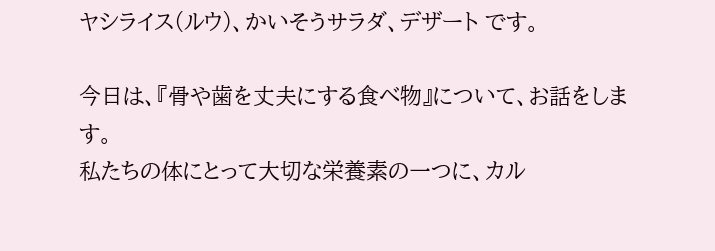ヤシライス(ルウ)、かいそうサラダ、デザート です。

今日は、『骨や歯を丈夫にする食べ物』について、お話をします。
私たちの体にとって大切な栄養素の一つに、カル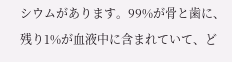シウムがあります。99%が骨と歯に、残り1%が血液中に含まれていて、ど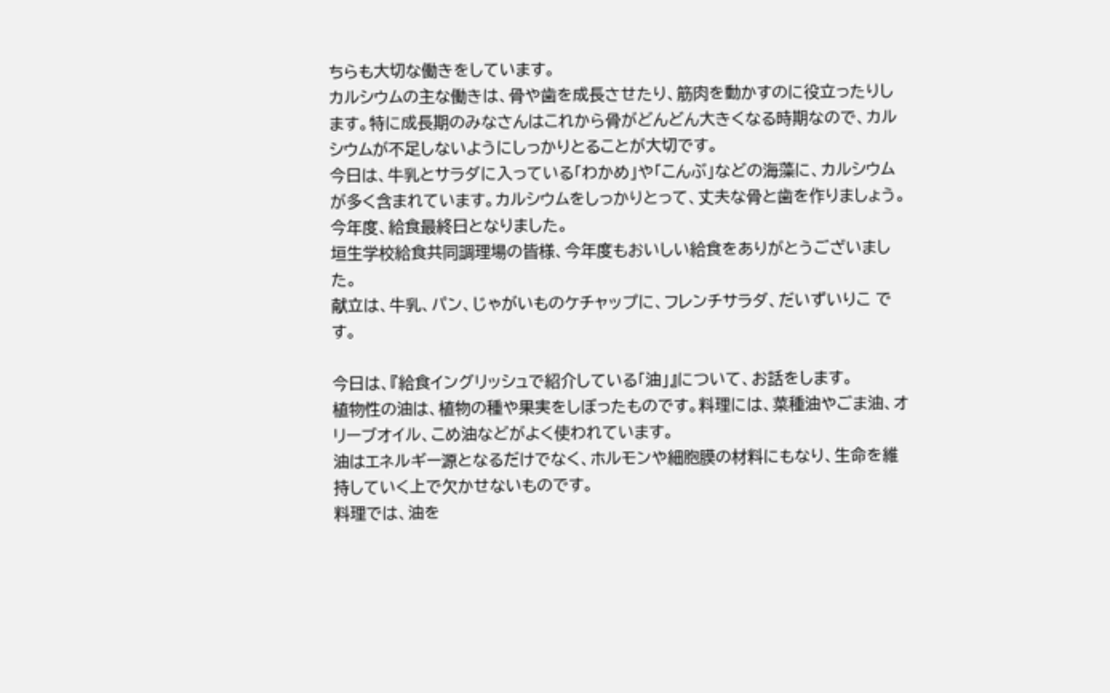ちらも大切な働きをしています。
カルシウムの主な働きは、骨や歯を成長させたり、筋肉を動かすのに役立ったりします。特に成長期のみなさんはこれから骨がどんどん大きくなる時期なので、カルシウムが不足しないようにしっかりとることが大切です。
今日は、牛乳とサラダに入っている「わかめ」や「こんぶ」などの海藻に、カルシウムが多く含まれています。カルシウムをしっかりとって、丈夫な骨と歯を作りましょう。
今年度、給食最終日となりました。
垣生学校給食共同調理場の皆様、今年度もおいしい給食をありがとうございました。
献立は、牛乳、パン、じゃがいものケチャップに、フレンチサラダ、だいずいりこ です。

今日は、『給食イングリッシュで紹介している「油」』について、お話をします。
植物性の油は、植物の種や果実をしぼったものです。料理には、菜種油やごま油、オリーブオイル、こめ油などがよく使われています。
油はエネルギー源となるだけでなく、ホルモンや細胞膜の材料にもなり、生命を維持していく上で欠かせないものです。
料理では、油を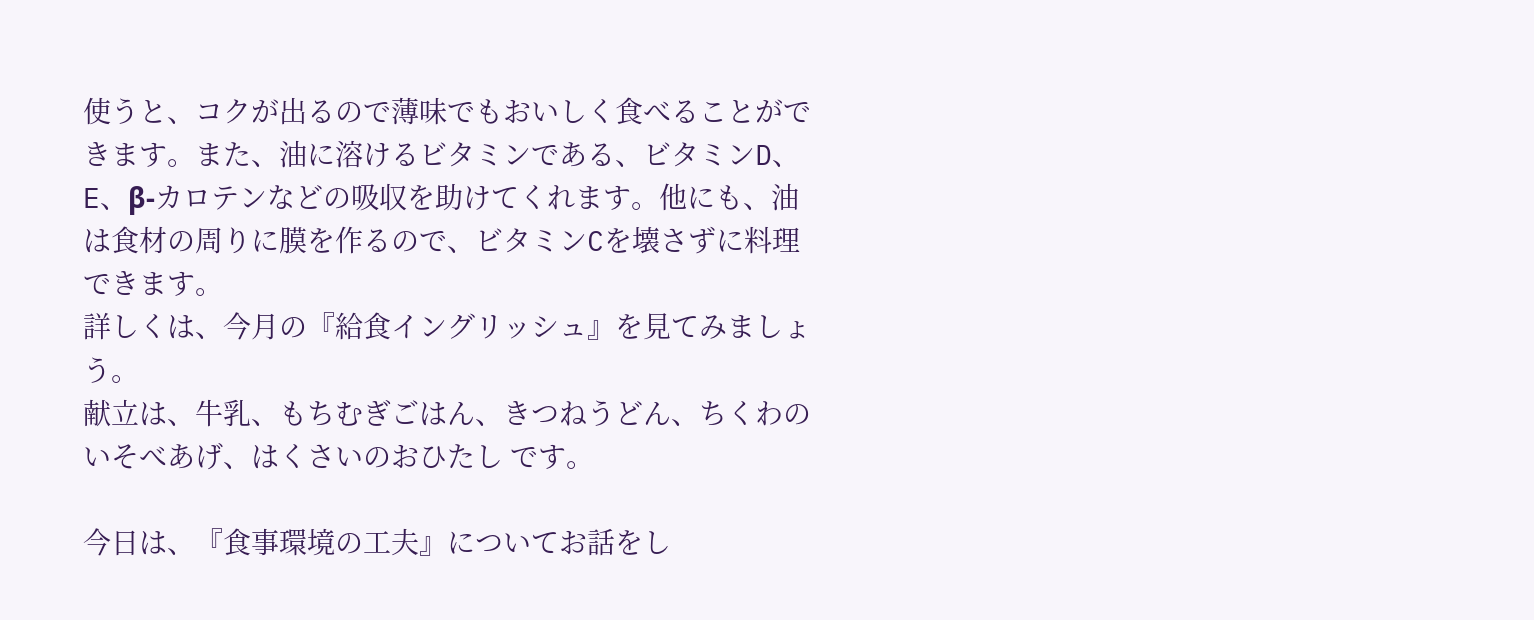使うと、コクが出るので薄味でもおいしく食べることができます。また、油に溶けるビタミンである、ビタミンD、E、β-カロテンなどの吸収を助けてくれます。他にも、油は食材の周りに膜を作るので、ビタミンCを壊さずに料理できます。
詳しくは、今月の『給食イングリッシュ』を見てみましょう。
献立は、牛乳、もちむぎごはん、きつねうどん、ちくわのいそべあげ、はくさいのおひたし です。

今日は、『食事環境の工夫』についてお話をし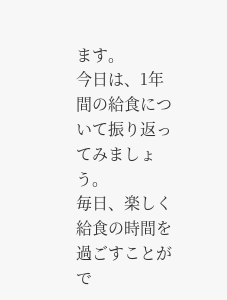ます。
今日は、1年間の給食について振り返ってみましょう。
毎日、楽しく給食の時間を過ごすことがで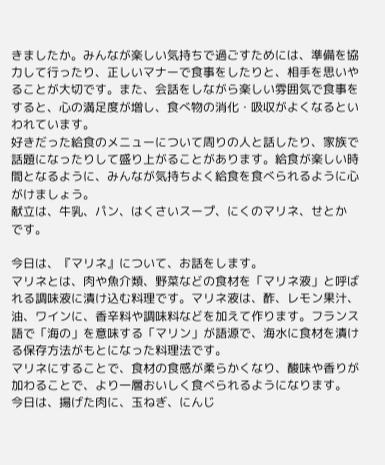きましたか。みんなが楽しい気持ちで過ごすためには、準備を協力して行ったり、正しいマナーで食事をしたりと、相手を思いやることが大切です。また、会話をしながら楽しい雰囲気で食事をすると、心の満足度が増し、食べ物の消化・吸収がよくなるといわれています。
好きだった給食のメニューについて周りの人と話したり、家族で話題になったりして盛り上がることがあります。給食が楽しい時間となるように、みんなが気持ちよく給食を食べられるように心がけましょう。
献立は、牛乳、パン、はくさいスープ、にくのマリネ、せとか です。

今日は、『マリネ』について、お話をします。
マリネとは、肉や魚介類、野菜などの食材を「マリネ液」と呼ばれる調味液に漬け込む料理です。マリネ液は、酢、レモン果汁、油、ワインに、香辛料や調味料などを加えて作ります。フランス語で「海の」を意味する「マリン」が語源で、海水に食材を漬ける保存方法がもとになった料理法です。
マリネにすることで、食材の食感が柔らかくなり、酸味や香りが加わることで、より一層おいしく食べられるようになります。
今日は、揚げた肉に、玉ねぎ、にんじ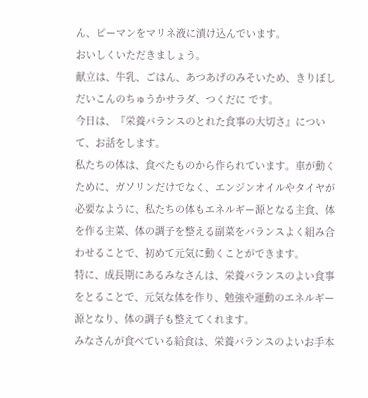ん、ピーマンをマリネ液に漬け込んでいます。
おいしくいただきましょう。
献立は、牛乳、ごはん、あつあげのみそいため、きりぼしだいこんのちゅうかサラダ、つくだに です。
今日は、『栄養バランスのとれた食事の大切さ』について、お話をします。
私たちの体は、食べたものから作られています。車が動くために、ガソリンだけでなく、エンジンオイルやタイヤが必要なように、私たちの体もエネルギー源となる主食、体を作る主菜、体の調子を整える副菜をバランスよく組み合わせることで、初めて元気に動くことができます。
特に、成長期にあるみなさんは、栄養バランスのよい食事をとることで、元気な体を作り、勉強や運動のエネルギー源となり、体の調子も整えてくれます。
みなさんが食べている給食は、栄養バランスのよいお手本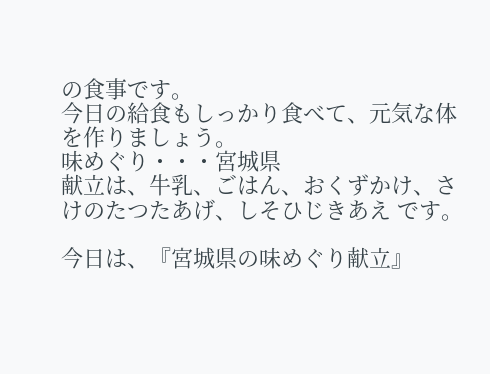の食事です。
今日の給食もしっかり食べて、元気な体を作りましょう。
味めぐり・・・宮城県
献立は、牛乳、ごはん、おくずかけ、さけのたつたあげ、しそひじきあえ です。

今日は、『宮城県の味めぐり献立』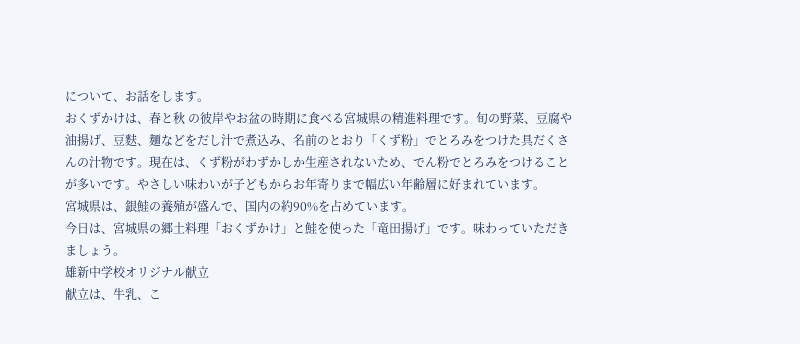について、お話をします。
おくずかけは、春と秋 の彼岸やお盆の時期に食べる宮城県の精進料理です。旬の野菜、豆腐や油揚げ、豆麩、麺などをだし汁で煮込み、名前のとおり「くず粉」でとろみをつけた具だくさんの汁物です。現在は、くず粉がわずかしか生産されないため、でん粉でとろみをつけることが多いです。やさしい味わいが子どもからお年寄りまで幅広い年齢層に好まれています。
宮城県は、銀鮭の養殖が盛んで、国内の約90%を占めています。
今日は、宮城県の郷土料理「おくずかけ」と鮭を使った「竜田揚げ」です。味わっていただきましょう。
雄新中学校オリジナル献立
献立は、牛乳、こ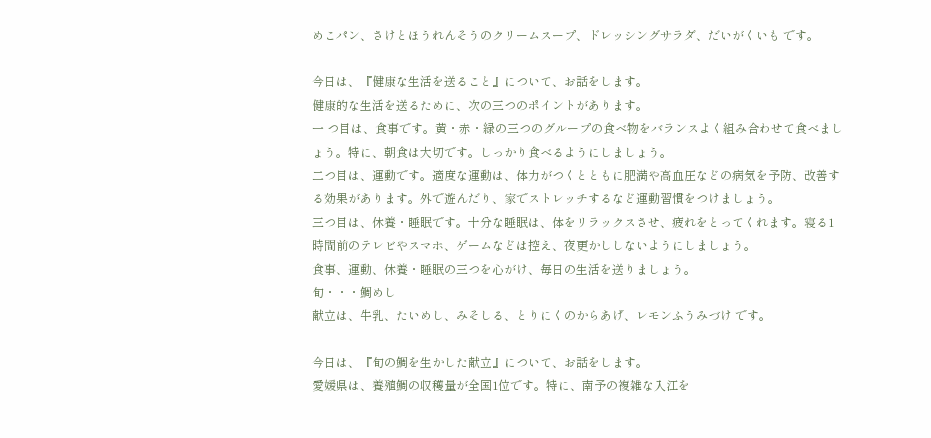めこパン、さけとほうれんそうのクリームスープ、ドレッシングサラダ、だいがくいも です。

今日は、『健康な生活を送ること』について、お話をします。
健康的な生活を送るために、次の三つのポイントがあります。
一 つ目は、食事です。黄・赤・緑の三つのグループの食べ物をバランスよく組み合わせて食べましょう。特に、朝食は大切です。しっかり食べるようにしましょう。
二つ目は、運動です。適度な運動は、体力がつくとともに肥満や高血圧などの病気を予防、改善する効果があります。外で遊んだり、家でストレッチするなど運動習慣をつけましょう。
三つ目は、休養・睡眠です。十分な睡眠は、体をリラックスさせ、疲れをとってくれます。寝る1時間前のテレビやスマホ、ゲームなどは控え、夜更かししないようにしましょう。
食事、運動、休養・睡眠の三つを心がけ、毎日の生活を送りましょう。
旬・・・鯛めし
献立は、牛乳、たいめし、みそしる、とりにくのからあげ、レモンふうみづけ です。

今日は、『旬の鯛を生かした献立』について、お話をします。
愛媛県は、養殖鯛の収穫量が全国1位です。特に、南予の複雑な入江を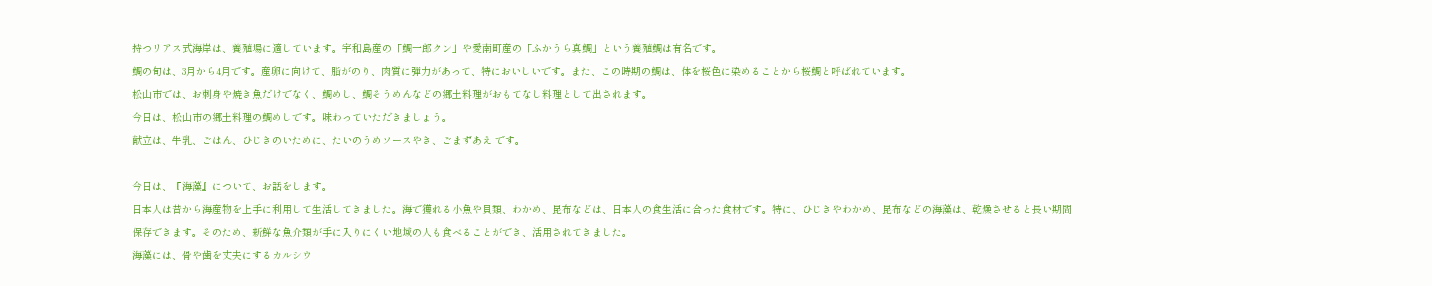持つリアス式海岸は、養殖場に適しています。宇和島産の「鯛一郎クン」や愛南町産の「ふかうら真鯛」という養殖鯛は有名です。
鯛の旬は、3月から4月です。産卵に向けて、脂がのり、肉質に弾力があって、特においしいです。また、この時期の鯛は、体を桜色に染めることから桜鯛と呼ばれています。
松山市では、お刺身や焼き魚だけでなく、鯛めし、鯛そうめんなどの郷土料理がおもてなし料理として出されます。
今日は、松山市の郷土料理の鯛めしです。味わっていただきましょう。
献立は、牛乳、ごはん、ひじきのいために、たいのうめソースやき、ごまずあえ です。

今日は、『海藻』について、お話をします。
日本人は昔から海産物を上手に利用して生活してきました。海で獲れる小魚や貝類、わかめ、昆布などは、日本人の食生活に合った食材です。特に、ひじきやわかめ、昆布などの海藻は、乾燥させると長い期間保存できます。そのため、新鮮な魚介類が手に入りにくい地域の人も食べることができ、活用されてきました。
海藻には、骨や歯を丈夫にするカルシウ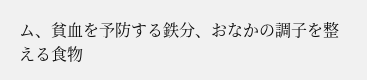ム、貧血を予防する鉄分、おなかの調子を整える食物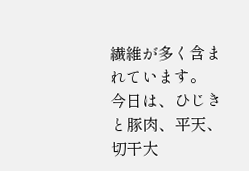繊維が多く含まれています。
今日は、ひじきと豚肉、平天、切干大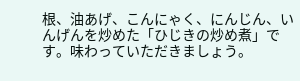根、油あげ、こんにゃく、にんじん、いんげんを炒めた「ひじきの炒め煮」です。味わっていただきましょう。